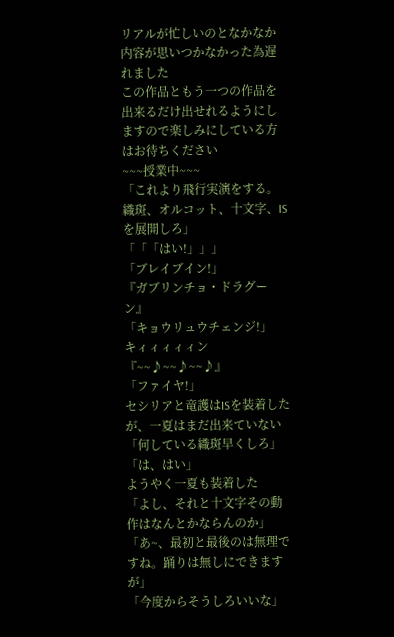リアルが忙しいのとなかなか内容が思いつかなかった為遅れました
この作品ともう一つの作品を出来るだけ出せれるようにしますので楽しみにしている方はお待ちください
~~~授業中~~~
「これより飛行実演をする。織斑、オルコット、十文字、ISを展開しろ」
「「「はい!」」」
「ブレイブイン!」
『ガブリンチョ・ドラグーン』
「キョウリュウチェンジ!」
キィィィィィン
『~~♪~~♪~~♪』
「ファイヤ!」
セシリアと竜護はISを装着したが、一夏はまだ出来ていない
「何している織斑早くしろ」
「は、はい」
ようやく一夏も装着した
「よし、それと十文字その動作はなんとかならんのか」
「あ~、最初と最後のは無理ですね。踊りは無しにできますが」
「今度からそうしろいいな」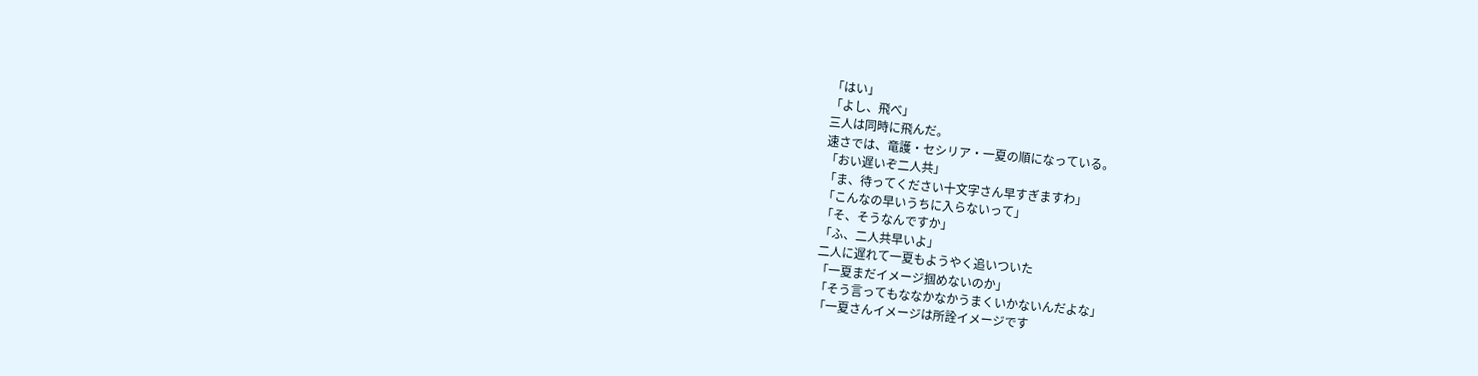「はい」
「よし、飛べ」
三人は同時に飛んだ。
速さでは、竜護・セシリア・一夏の順になっている。
「おい遅いぞ二人共」
「ま、待ってください十文字さん早すぎますわ」
「こんなの早いうちに入らないって」
「そ、そうなんですか」
「ふ、二人共早いよ」
二人に遅れて一夏もようやく追いついた
「一夏まだイメージ掴めないのか」
「そう言ってもななかなかうまくいかないんだよな」
「一夏さんイメージは所詮イメージです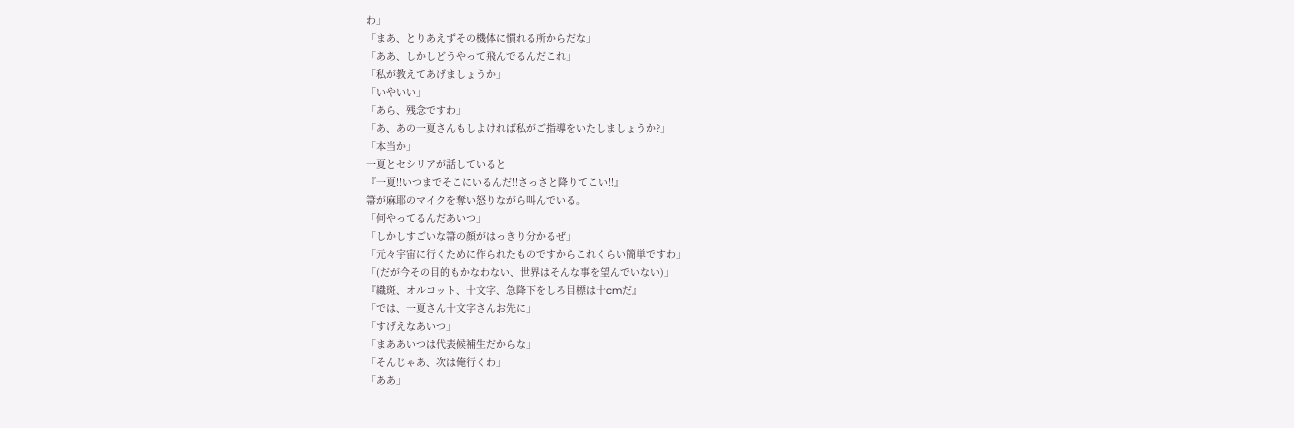わ」
「まあ、とりあえずその機体に慣れる所からだな」
「ああ、しかしどうやって飛んでるんだこれ」
「私が教えてあげましょうか」
「いやいい」
「あら、残念ですわ」
「あ、あの一夏さんもしよければ私がご指導をいたしましょうか?」
「本当か」
一夏とセシリアが話していると
『一夏!!いつまでそこにいるんだ!!さっさと降りてこい!!』
箒が麻耶のマイクを奪い怒りながら叫んでいる。
「何やってるんだあいつ」
「しかしすごいな箒の顔がはっきり分かるぜ」
「元々宇宙に行くために作られたものですからこれくらい簡単ですわ」
「(だが今その目的もかなわない、世界はそんな事を望んでいない)」
『織斑、オルコット、十文字、急降下をしろ目標は十cmだ』
「では、一夏さん十文字さんお先に」
「すげえなあいつ」
「まああいつは代表候補生だからな」
「そんじゃあ、次は俺行くわ」
「ああ」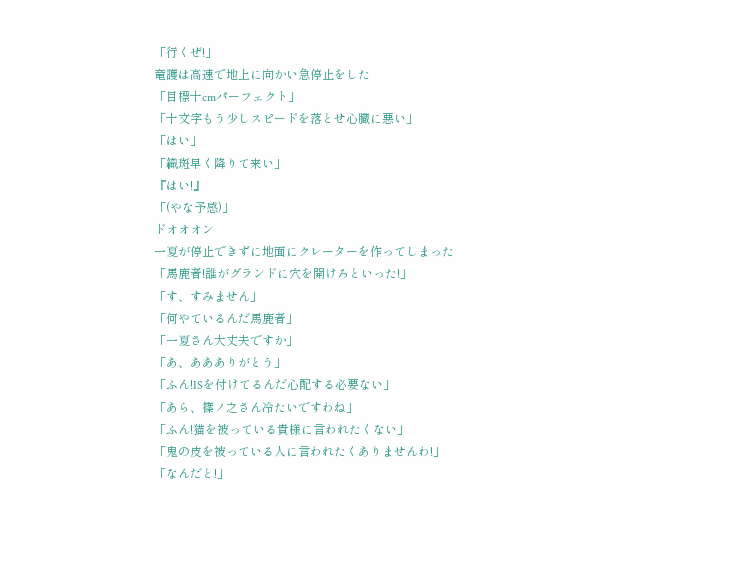「行くぜ!」
竜護は高速で地上に向かい急停止をした
「目標十cmパーフェクト」
「十文字もう少しスピードを落とせ心臓に悪い」
「はい」
「織斑早く降りて来い」
『はい!』
「(やな予感)」
ドオオオン
一夏が停止できずに地面にクレーターを作ってしまった
「馬鹿者!誰がグランドに穴を開けろといった!」
「す、すみません」
「何やているんだ馬鹿者」
「一夏さん大丈夫ですか」
「あ、ああありがとう」
「ふん!ISを付けてるんだ心配する必要ない」
「あら、篠ノ之さん冷たいですわね」
「ふん!猫を被っている貴様に言われたくない」
「鬼の皮を被っている人に言われたくありませんわ!」
「なんだと!」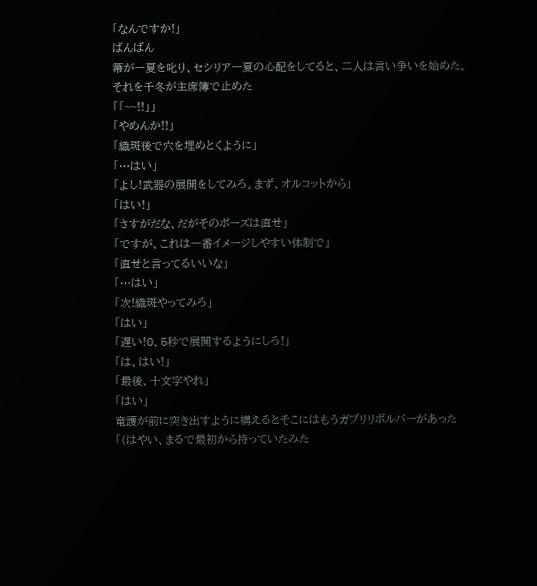「なんですか!」
ばんばん
箒が一夏を叱り、セシリア一夏の心配をしてると、二人は言い争いを始めた。
それを千冬が主席簿で止めた
「「~~!!」」
「やめんか!!」
「織斑後で穴を埋めとくように」
「…はい」
「よし!武器の展開をしてみろ。まず、オルコットから」
「はい!」
「さすがだな、だがそのポーズは直せ」
「ですが、これは一番イメージしやすい体制で」
「直せと言ってるいいな」
「…はい」
「次!織斑やってみろ」
「はい」
「遅い!0、5秒で展開するようにしろ!」
「は、はい!」
「最後、十文字やれ」
「はい」
竜護が前に突き出すように構えるとそこにはもうガブリリボルバーがあった
「(はやい、まるで最初から持っていたみた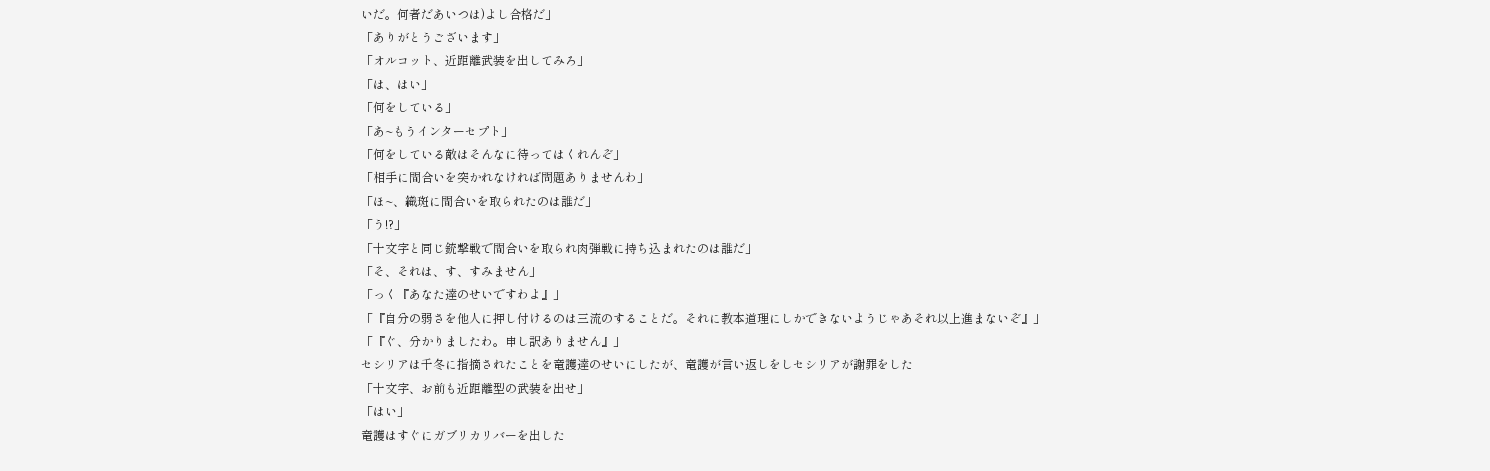いだ。何者だあいつは)よし合格だ」
「ありがとうございます」
「オルコット、近距離武装を出してみろ」
「は、はい」
「何をしている」
「あ~もうインターセプト」
「何をしている敵はそんなに待ってはくれんぞ」
「相手に間合いを突かれなければ問題ありませんわ」
「ほ~、織斑に間合いを取られたのは誰だ」
「う!?」
「十文字と同じ銃撃戦で間合いを取られ肉弾戦に持ち込まれたのは誰だ」
「そ、それは、す、すみません」
「っく『あなた達のせいですわよ』」
「『自分の弱さを他人に押し付けるのは三流のすることだ。それに教本道理にしかできないようじゃあそれ以上進まないぞ』」
「『ぐ、分かりましたわ。申し訳ありません』」
セシリアは千冬に指摘されたことを竜護達のせいにしたが、竜護が言い返しをしセシリアが謝罪をした
「十文字、お前も近距離型の武装を出せ」
「はい」
竜護はすぐにガブリカリバーを出した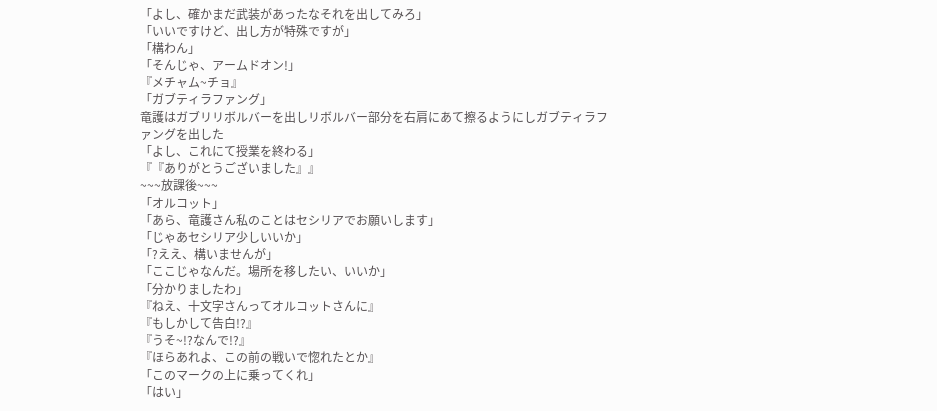「よし、確かまだ武装があったなそれを出してみろ」
「いいですけど、出し方が特殊ですが」
「構わん」
「そんじゃ、アームドオン!」
『メチャム~チョ』
「ガブティラファング」
竜護はガブリリボルバーを出しリボルバー部分を右肩にあて擦るようにしガブティラファングを出した
「よし、これにて授業を終わる」
『『ありがとうございました』』
~~~放課後~~~
「オルコット」
「あら、竜護さん私のことはセシリアでお願いします」
「じゃあセシリア少しいいか」
「?ええ、構いませんが」
「ここじゃなんだ。場所を移したい、いいか」
「分かりましたわ」
『ねえ、十文字さんってオルコットさんに』
『もしかして告白!?』
『うそ~!?なんで!?』
『ほらあれよ、この前の戦いで惚れたとか』
「このマークの上に乗ってくれ」
「はい」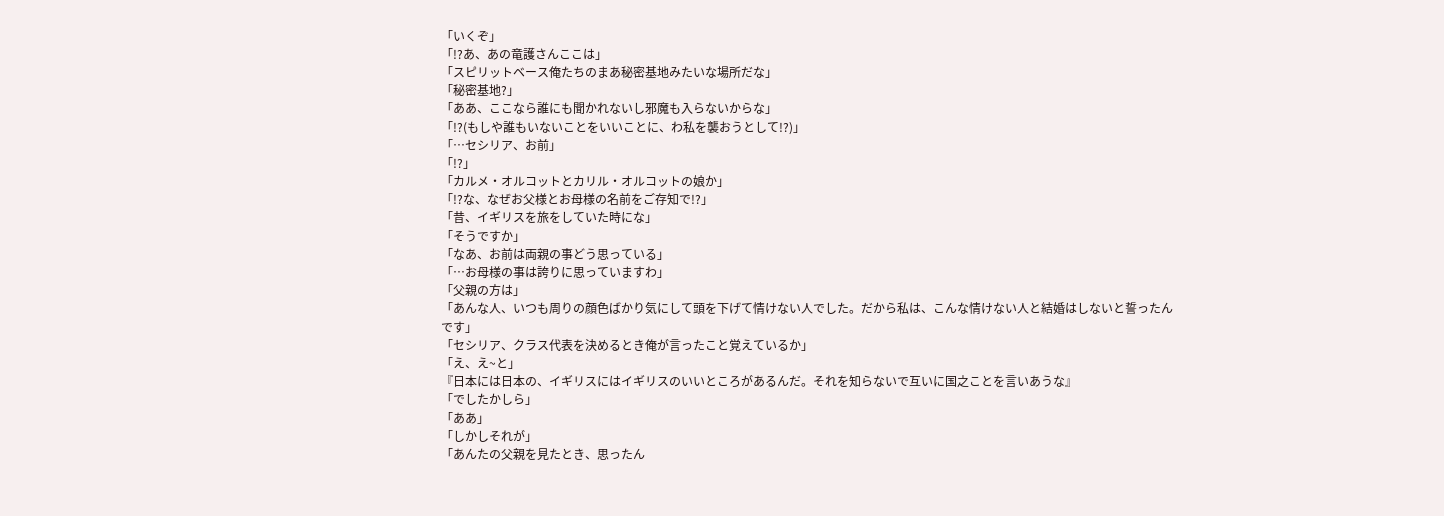「いくぞ」
「!?あ、あの竜護さんここは」
「スピリットベース俺たちのまあ秘密基地みたいな場所だな」
「秘密基地?」
「ああ、ここなら誰にも聞かれないし邪魔も入らないからな」
「!?(もしや誰もいないことをいいことに、わ私を襲おうとして!?)」
「…セシリア、お前」
「!?」
「カルメ・オルコットとカリル・オルコットの娘か」
「!?な、なぜお父様とお母様の名前をご存知で!?」
「昔、イギリスを旅をしていた時にな」
「そうですか」
「なあ、お前は両親の事どう思っている」
「…お母様の事は誇りに思っていますわ」
「父親の方は」
「あんな人、いつも周りの顔色ばかり気にして頭を下げて情けない人でした。だから私は、こんな情けない人と結婚はしないと誓ったんです」
「セシリア、クラス代表を決めるとき俺が言ったこと覚えているか」
「え、え~と」
『日本には日本の、イギリスにはイギリスのいいところがあるんだ。それを知らないで互いに国之ことを言いあうな』
「でしたかしら」
「ああ」
「しかしそれが」
「あんたの父親を見たとき、思ったん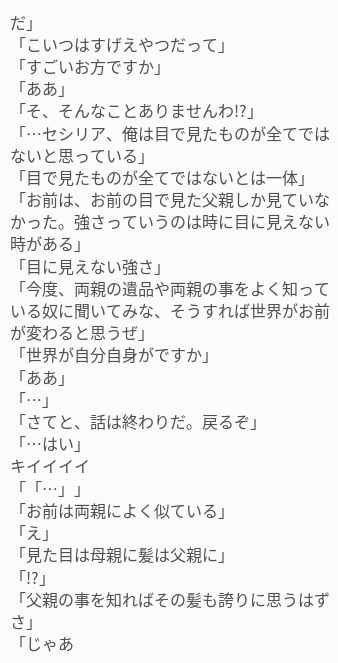だ」
「こいつはすげえやつだって」
「すごいお方ですか」
「ああ」
「そ、そんなことありませんわ!?」
「…セシリア、俺は目で見たものが全てではないと思っている」
「目で見たものが全てではないとは一体」
「お前は、お前の目で見た父親しか見ていなかった。強さっていうのは時に目に見えない時がある」
「目に見えない強さ」
「今度、両親の遺品や両親の事をよく知っている奴に聞いてみな、そうすれば世界がお前が変わると思うぜ」
「世界が自分自身がですか」
「ああ」
「…」
「さてと、話は終わりだ。戻るぞ」
「…はい」
キイイイイ
「「…」」
「お前は両親によく似ている」
「え」
「見た目は母親に髪は父親に」
「!?」
「父親の事を知ればその髪も誇りに思うはずさ」
「じゃあ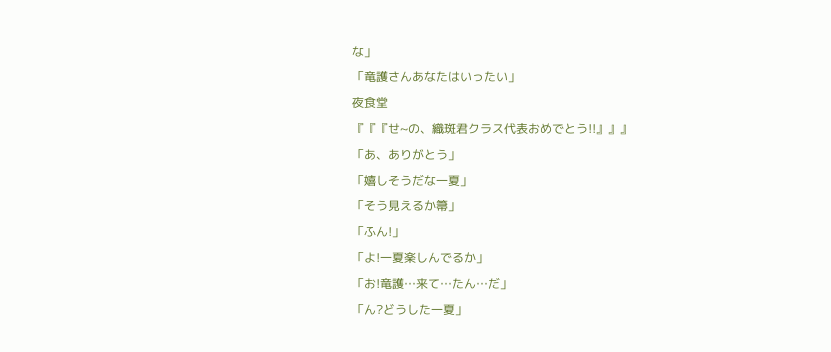な」
「竜護さんあなたはいったい」
夜食堂
『『『せ~の、織斑君クラス代表おめでとう!!』』』
「あ、ありがとう」
「嬉しそうだな一夏」
「そう見えるか箒」
「ふん!」
「よ!一夏楽しんでるか」
「お!竜護…来て…たん…だ」
「ん?どうした一夏」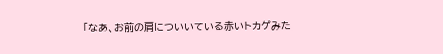「なあ、お前の肩についいている赤いトカゲみた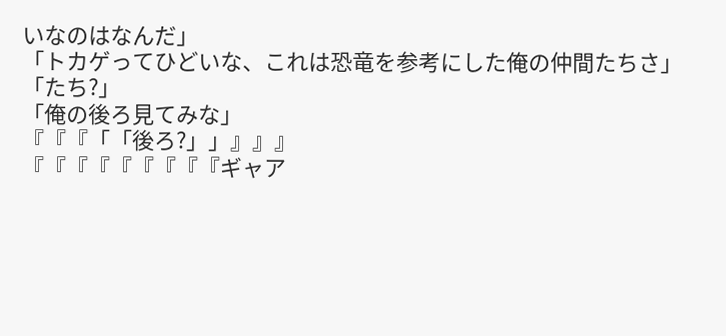いなのはなんだ」
「トカゲってひどいな、これは恐竜を参考にした俺の仲間たちさ」
「たち?」
「俺の後ろ見てみな」
『『『「「後ろ?」」』』』
『『『『『『『『『ギャア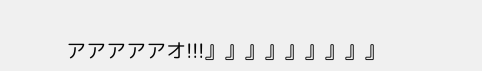アアアアアオ!!!』』』』』』』』』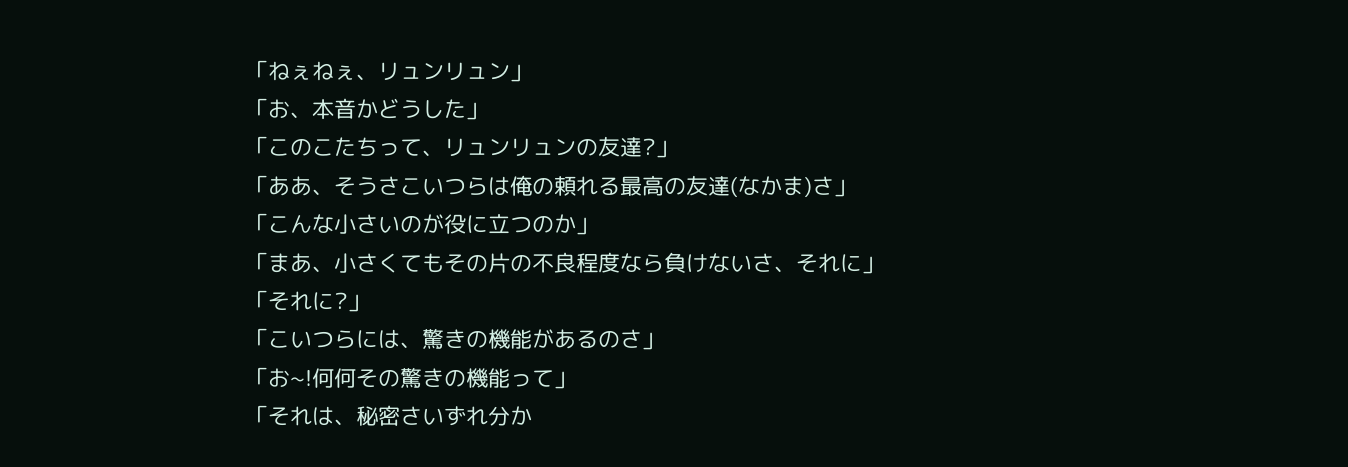「ねぇねぇ、リュンリュン」
「お、本音かどうした」
「このこたちって、リュンリュンの友達?」
「ああ、そうさこいつらは俺の頼れる最高の友達(なかま)さ」
「こんな小さいのが役に立つのか」
「まあ、小さくてもその片の不良程度なら負けないさ、それに」
「それに?」
「こいつらには、驚きの機能があるのさ」
「お~!何何その驚きの機能って」
「それは、秘密さいずれ分か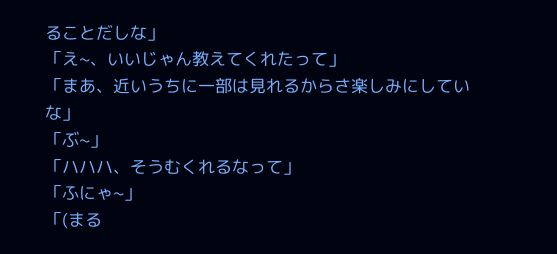ることだしな」
「え~、いいじゃん教えてくれたって」
「まあ、近いうちに一部は見れるからさ楽しみにしていな」
「ぶ~」
「ハハハ、そうむくれるなって」
「ふにゃ~」
「(まる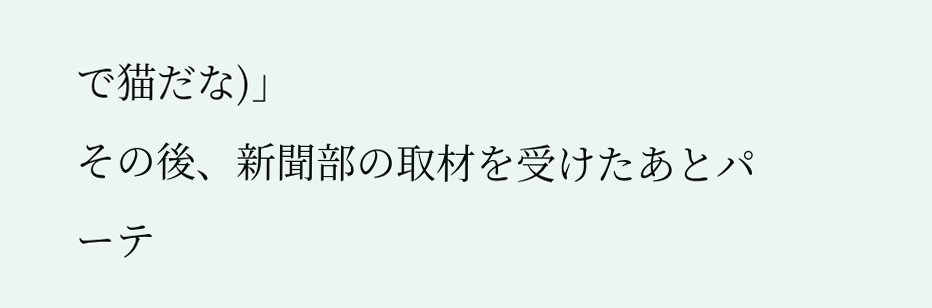で猫だな)」
その後、新聞部の取材を受けたあとパーテ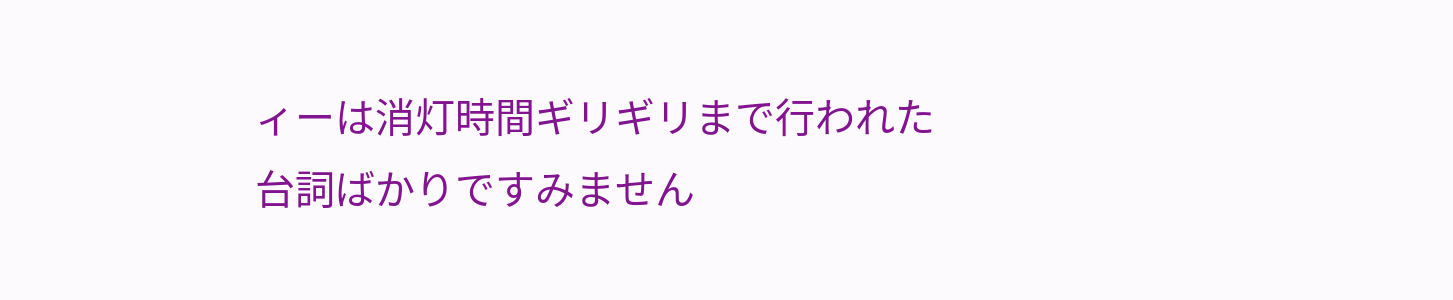ィーは消灯時間ギリギリまで行われた
台詞ばかりですみません